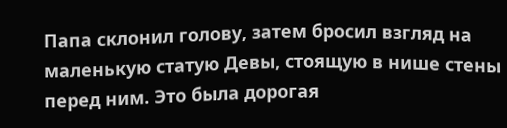Папа склонил голову, затем бросил взгляд на маленькую статую Девы, стоящую в нише стены перед ним. Это была дорогая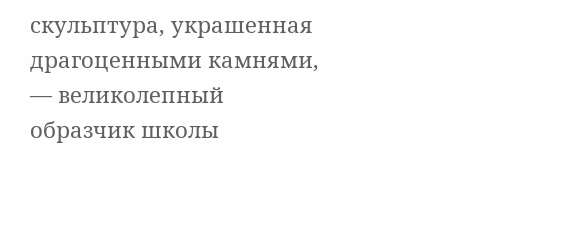скульптура, украшенная драгоценными камнями, — великолепный образчик школы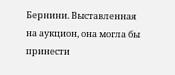Бернини. Выставленная на аукцион, она могла бы принести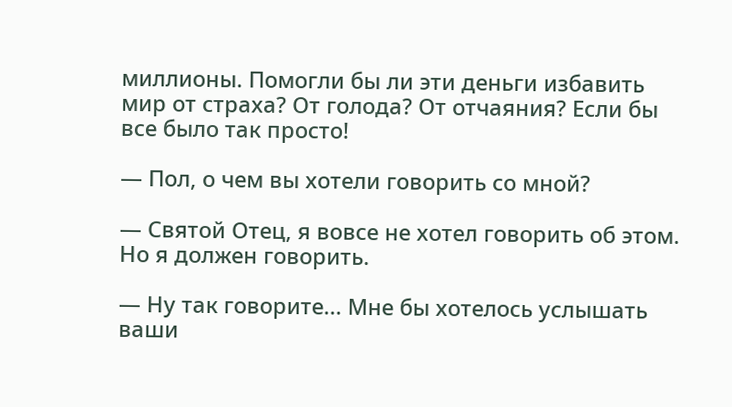миллионы. Помогли бы ли эти деньги избавить мир от страха? От голода? От отчаяния? Если бы все было так просто!

— Пол, о чем вы хотели говорить со мной?

— Святой Отец, я вовсе не хотел говорить об этом. Но я должен говорить.

— Ну так говорите... Мне бы хотелось услышать ваши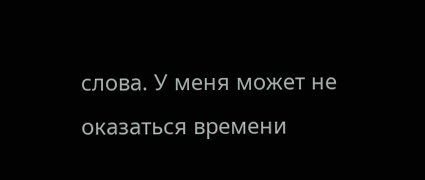слова. У меня может не оказаться времени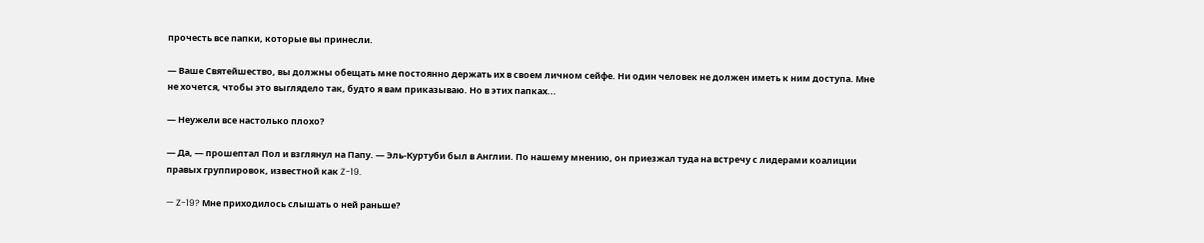прочесть все папки, которые вы принесли.

— Ваше Святейшество, вы должны обещать мне постоянно держать их в своем личном сейфе. Ни один человек не должен иметь к ним доступа. Мне не хочется, чтобы это выглядело так, будто я вам приказываю. Но в этих папках...

— Неужели все настолько плохо?

— Да, — прошептал Пол и взглянул на Папу. — Эль-Куртуби был в Англии. По нашему мнению, он приезжал туда на встречу с лидерами коалиции правых группировок, известной как Z-19.

— Z-19? Мне приходилось слышать о ней раньше?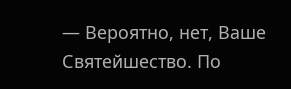— Вероятно, нет, Ваше Святейшество. По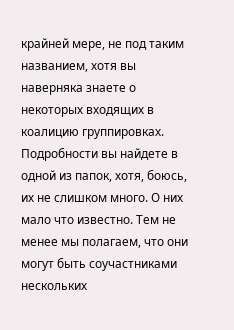крайней мере, не под таким названием, хотя вы наверняка знаете о некоторых входящих в коалицию группировках. Подробности вы найдете в одной из папок, хотя, боюсь, их не слишком много. О них мало что известно. Тем не менее мы полагаем, что они могут быть соучастниками нескольких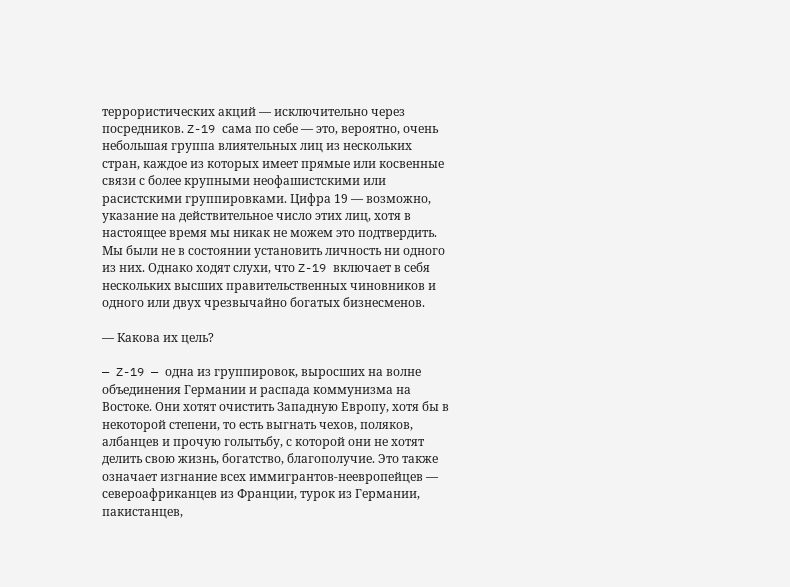террористических акций — исключительно через посредников. Z-19 сама по себе — это, вероятно, очень небольшая группа влиятельных лиц из нескольких стран, каждое из которых имеет прямые или косвенные связи с более крупными неофашистскими или расистскими группировками. Цифра 19 — возможно, указание на действительное число этих лиц, хотя в настоящее время мы никак не можем это подтвердить. Мы были не в состоянии установить личность ни одного из них. Однако ходят слухи, что Z-19 включает в себя нескольких высших правительственных чиновников и одного или двух чрезвычайно богатых бизнесменов.

— Какова их цель?

— Z-19 — одна из группировок, выросших на волне объединения Германии и распада коммунизма на Востоке. Они хотят очистить Западную Европу, хотя бы в некоторой степени, то есть выгнать чехов, поляков, албанцев и прочую голытьбу, с которой они не хотят делить свою жизнь, богатство, благополучие. Это также означает изгнание всех иммигрантов-неевропейцев — североафриканцев из Франции, турок из Германии, пакистанцев,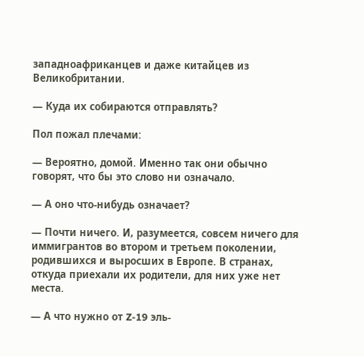западноафриканцев и даже китайцев из Великобритании.

— Куда их собираются отправлять?

Пол пожал плечами:

— Вероятно, домой. Именно так они обычно говорят, что бы это слово ни означало.

— А оно что-нибудь означает?

— Почти ничего. И, разумеется, совсем ничего для иммигрантов во втором и третьем поколении, родившихся и выросших в Европе. В странах, откуда приехали их родители, для них уже нет места.

— А что нужно от Z-19 эль-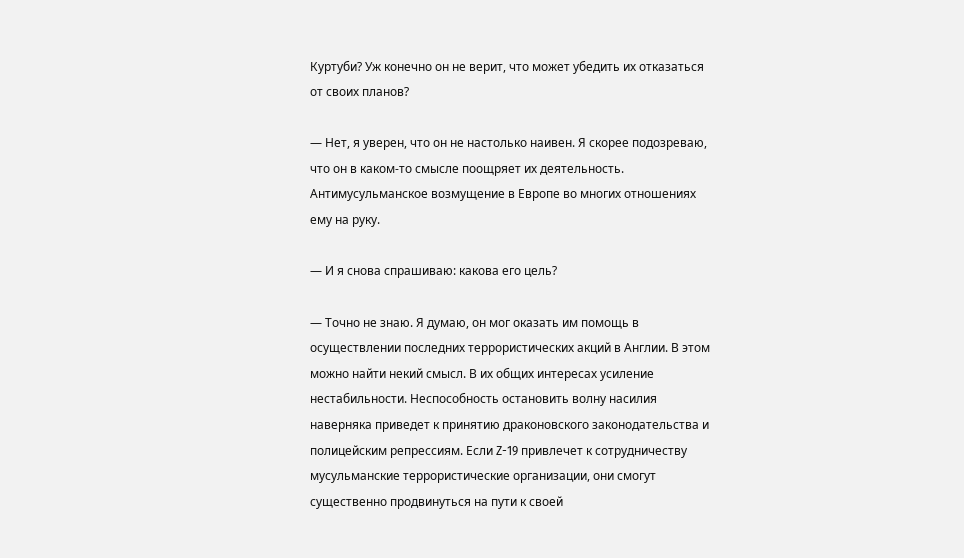Куртуби? Уж конечно он не верит, что может убедить их отказаться от своих планов?

— Нет, я уверен, что он не настолько наивен. Я скорее подозреваю, что он в каком-то смысле поощряет их деятельность. Антимусульманское возмущение в Европе во многих отношениях ему на руку.

— И я снова спрашиваю: какова его цель?

— Точно не знаю. Я думаю, он мог оказать им помощь в осуществлении последних террористических акций в Англии. В этом можно найти некий смысл. В их общих интересах усиление нестабильности. Неспособность остановить волну насилия наверняка приведет к принятию драконовского законодательства и полицейским репрессиям. Если Z-19 привлечет к сотрудничеству мусульманские террористические организации, они смогут существенно продвинуться на пути к своей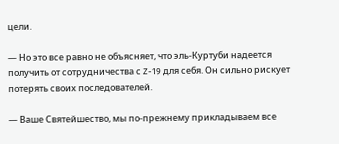цели.

— Но это все равно не объясняет, что эль-Куртуби надеется получить от сотрудничества с Z-19 для себя. Он сильно рискует потерять своих последователей.

— Ваше Святейшество, мы по-прежнему прикладываем все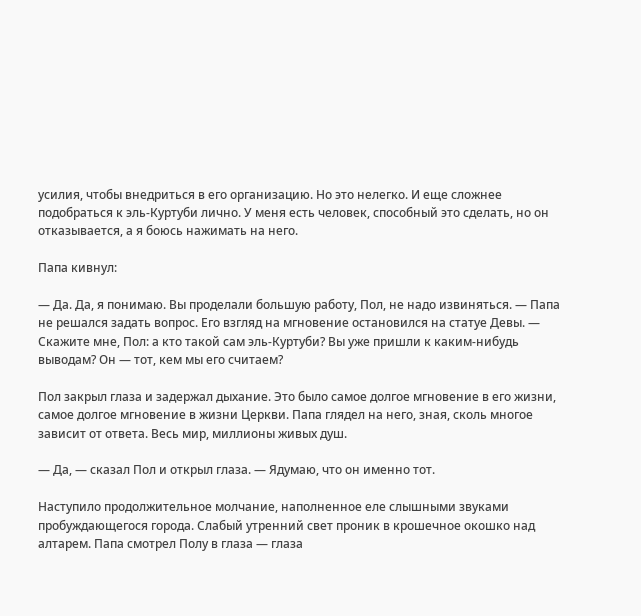усилия, чтобы внедриться в его организацию. Но это нелегко. И еще сложнее подобраться к эль-Куртуби лично. У меня есть человек, способный это сделать, но он отказывается, а я боюсь нажимать на него.

Папа кивнул:

— Да. Да, я понимаю. Вы проделали большую работу, Пол, не надо извиняться. — Папа не решался задать вопрос. Его взгляд на мгновение остановился на статуе Девы. — Скажите мне, Пол: а кто такой сам эль-Куртуби? Вы уже пришли к каким-нибудь выводам? Он — тот, кем мы его считаем?

Пол закрыл глаза и задержал дыхание. Это было самое долгое мгновение в его жизни, самое долгое мгновение в жизни Церкви. Папа глядел на него, зная, сколь многое зависит от ответа. Весь мир, миллионы живых душ.

— Да, — сказал Пол и открыл глаза. — Ядумаю, что он именно тот.

Наступило продолжительное молчание, наполненное еле слышными звуками пробуждающегося города. Слабый утренний свет проник в крошечное окошко над алтарем. Папа смотрел Полу в глаза — глаза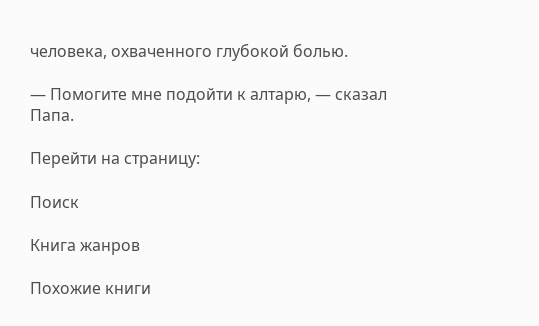человека, охваченного глубокой болью.

— Помогите мне подойти к алтарю, — сказал Папа.

Перейти на страницу:

Поиск

Книга жанров

Похожие книги